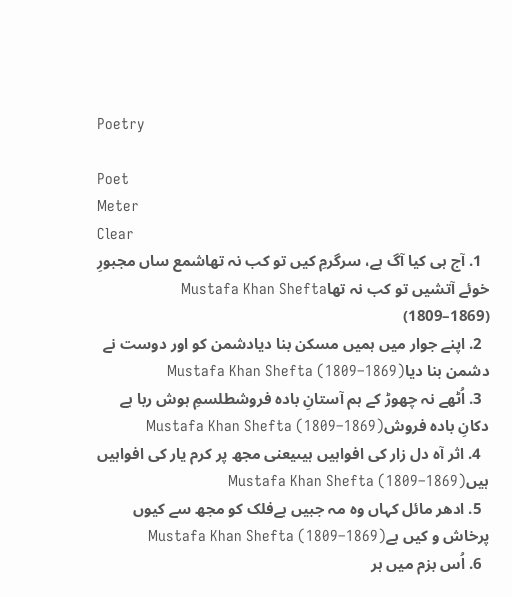Poetry

Poet
Meter
Clear
  1. آج ہی کیا آگ ہے، سرگرمِ کیں تو کب نہ تھاشمع ساں مجبورِ خوئے آتشیں تو کب نہ تھاMustafa Khan Shefta (1809–1869)
  2. اپنے جوار میں ہمیں مسکن بنا دیادشمن کو اور دوست نے دشمن بنا دیاMustafa Khan Shefta (1809–1869)
  3. اُٹھے نہ چھوڑ کے ہم آستانِ بادہ فروشطلسمِ ہوش ربا ہے دکانِ بادہ فروشMustafa Khan Shefta (1809–1869)
  4. اثر آہ دل زار کی افواہیں ہیںیعنی مجھ پر کرم یار کی افواہیں ہیںMustafa Khan Shefta (1809–1869)
  5. ادھر مائل کہاں وہ مہ جبیں ہےفلک کو مجھ سے کیوں پرخاش و کیں ہےMustafa Khan Shefta (1809–1869)
  6. اُس بزم میں ہر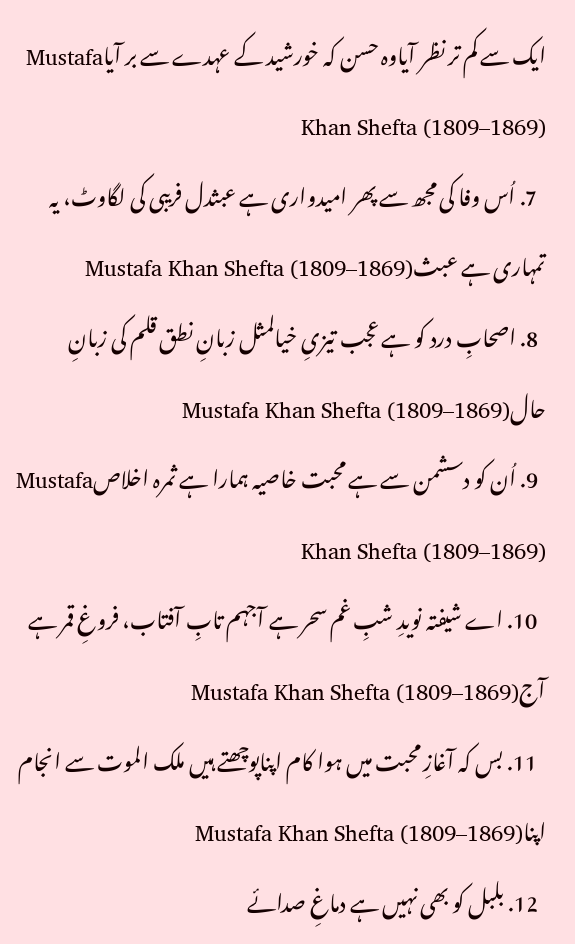ایک سے کم تر نظر آیاوہ حسن کہ خورشید کے عہدے سے بر آیاMustafa Khan Shefta (1809–1869)
  7. اُس وفا کی مجھ سے پھر امیدواری ہے عبثدل فریبی کی لگاوٹ، یہ تمہاری ہے عبثMustafa Khan Shefta (1809–1869)
  8. اصحابِ درد کو ہے عجب تیزیِ خیالمثل زبانِ نطق قلم کی زبانِ حالMustafa Khan Shefta (1809–1869)
  9. اُن کو دسشمن سے ہے محبت خاصیہ ہمارا ہے ثمرہ اخلاصMustafa Khan Shefta (1809–1869)
  10. اے شیفتہ نویدِ شبِ غم سحر ہے آجہم تابِ آفتاب، فروغِ قمر ہے آجMustafa Khan Shefta (1809–1869)
  11. بس کہ آغازِ محبت میں ہوا کام اپناپوچھتے ہیں ملک الموت سے انجام اپناMustafa Khan Shefta (1809–1869)
  12. بلبل کو بھی نہیں ہے دماغِ صدائے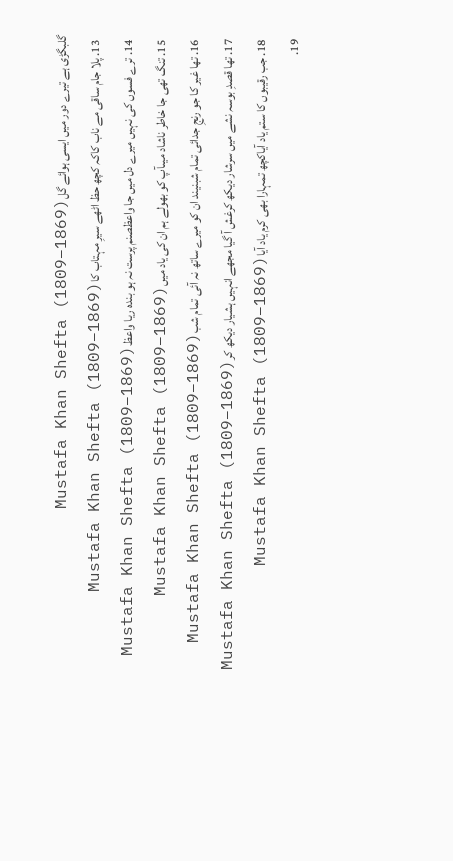گلبگڑی ہے تیرے دور میں ایسی ہوائے گلMustafa Khan Shefta (1809–1869)
  13. پلا جام ساقی مے ناب کاکہ کچھ حظ اٹھے سیرِ مہتاب کاMustafa Khan Shefta (1809–1869)
  14. ترے فسوں کی نہیں میرے دل میں جا واعظصنم پرست نہ ہو بندہ ریا واعظMustafa Khan Shefta (1809–1869)
  15. تنگ تھی جا خاطر ناشاد میںآپ کو بھولے ہم ان کی یاد میںMustafa Khan Shefta (1809–1869)
  16. تھا غیر کا جو رنجِ جدائی تمام شبنیند ان کو میرے ساتھ نہ آئی تمام شبMustafa Khan Shefta (1809–1869)
  17. تھا قصدِ بوسہ نشے میں سرشار دیکھ کرغش آ گیا مجھے انہیں ہشیار دیکھ کرMustafa Khan Shefta (1809–1869)
  18. جب رقیبوں کا ستم یاد آیاکچھ تمہارا بھی کرم یاد آیاMustafa Khan Shefta (1809–1869)
  19.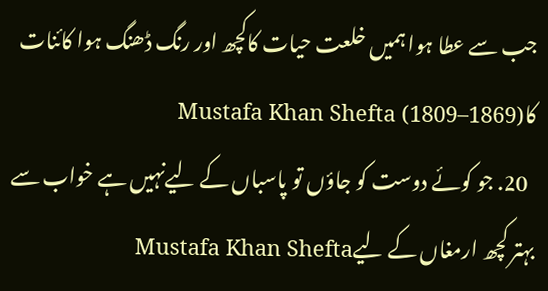جب سے عطا ہوا ہمیں خلعت حیات کاکچھ اور رنگ ڈھنگ ہوا کائنات کاMustafa Khan Shefta (1809–1869)
  20. جو کوئے دوست کو جاؤں تو پاسباں کے لیےنہیں ہے خواب سے بہتر کچھ ارمغاں کے لیےMustafa Khan Shefta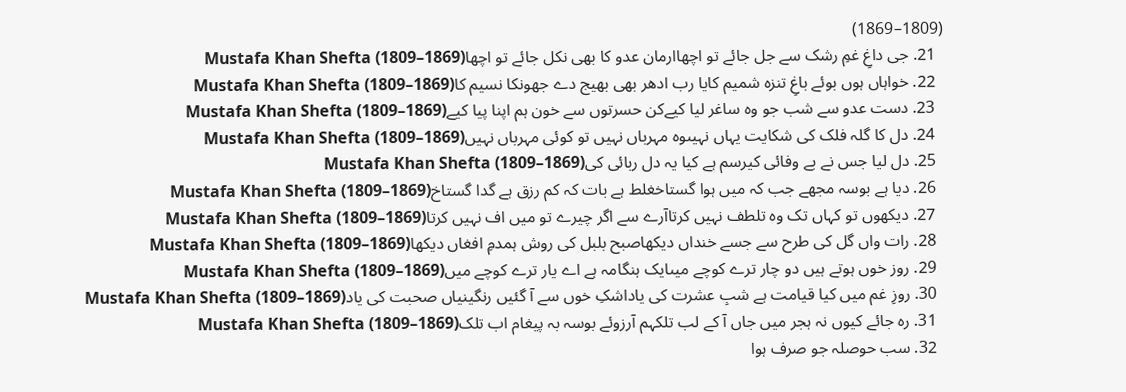(1809–1869)
  21. جی داغِ غمِ رشک سے جل جائے تو اچھاارمان عدو کا بھی نکل جائے تو اچھاMustafa Khan Shefta (1809–1869)
  22. خواہاں ہوں بوئے باغِ تنزہ شمیم کایا رب ادھر بھی بھیج دے جھونکا نسیم کاMustafa Khan Shefta (1809–1869)
  23. دست عدو سے شب جو وہ ساغر لیا کیےکن حسرتوں سے خون ہم اپنا پیا کیےMustafa Khan Shefta (1809–1869)
  24. دل کا گلہ فلک کی شکایت یہاں نہیںوہ مہرباں نہیں تو کوئی مہرباں نہیںMustafa Khan Shefta (1809–1869)
  25. دل لیا جس نے بے وفائی کیرسم ہے کیا یہ دل ربائی کیMustafa Khan Shefta (1809–1869)
  26. دیا ہے بوسہ مجھے جب کہ میں ہوا گستاخغلط ہے بات کہ کم رزق ہے گدا گستاخMustafa Khan Shefta (1809–1869)
  27. دیکھوں تو کہاں تک وہ تلطف نہیں کرتاآرے سے اگر چیرے تو میں اف نہیں کرتاMustafa Khan Shefta (1809–1869)
  28. رات واں گل کی طرح سے جسے خنداں دیکھاصبح بلبل کی روش ہمدمِ افغاں دیکھاMustafa Khan Shefta (1809–1869)
  29. روز خوں ہوتے ہیں دو چار ترے کوچے میںایک ہنگامہ ہے اے یار ترے کوچے میںMustafa Khan Shefta (1809–1869)
  30. روزِ غم میں کیا قیامت ہے شبِ عشرت کی یاداشکِ خوں سے آ گئیں رنگینیاں صحبت کی یادMustafa Khan Shefta (1809–1869)
  31. رہ جائے کیوں نہ ہجر میں جاں آ کے لب تلکہم آرزوئے بوسہ بہ پیغام اب تلکMustafa Khan Shefta (1809–1869)
  32. سب حوصلہ جو صرف ہوا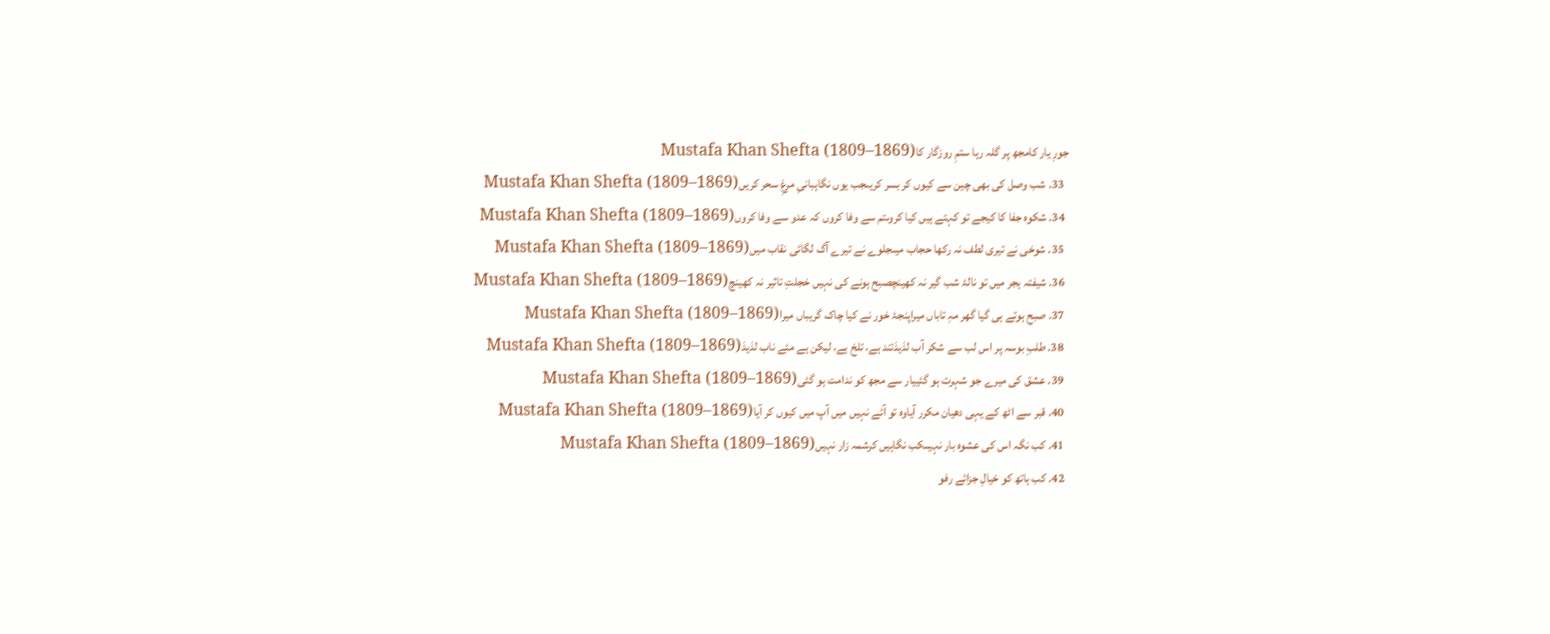جورِ یار کامجھ پر گلہ رہا ستمِ روزگار کاMustafa Khan Shefta (1809–1869)
  33. شب وصل کی بھی چین سے کیوں کر بسر کریںجب یوں نگاہبانیِ مرغِ سحر کریںMustafa Khan Shefta (1809–1869)
  34. شکوہ جفا کا کیجے تو کہتے ہیں کیا کروںتم سے وفا کروں کہ عدو سے وفا کروںMustafa Khan Shefta (1809–1869)
  35. شوخی نے تیری لطف نہ رکھا حجاب میںجلوے نے تیرے آگ لگائی نقاب میںMustafa Khan Shefta (1809–1869)
  36. شیفتہ ہجر میں تو نالۂ شب گیر نہ کھینچصبح ہونے کی نہیں خجلتِ تاثیر نہ کھینچMustafa Khan Shefta (1809–1869)
  37. صبح ہوتے ہی گیا گھر مہِ تاباں میراپنجۂ خور نے کیا چاک گریباں میراMustafa Khan Shefta (1809–1869)
  38. طلبِ بوسہ پر اس لب سے شکر آب لذیذتند ہے، تلخ ہے، لیکن ہے مئے ناب لذیذMustafa Khan Shefta (1809–1869)
  39. عشق کی میرے جو شہرت ہو گئییار سے مجھ کو ندامت ہو گئیMustafa Khan Shefta (1809–1869)
  40. قبر سے اٹھ کے یہی دھیان مکرر آیاوہ تو آئے نہیں میں آپ میں کیوں کر آیاMustafa Khan Shefta (1809–1869)
  41. کب نگہ اس کی عشوہ بار نہیںکب نگاہیں کرشمہ زار نہیںMustafa Khan Shefta (1809–1869)
  42. کب ہاتھ کو خیالِ جزائے رفو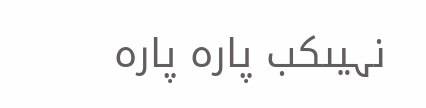نہیںکب پارہ پارہ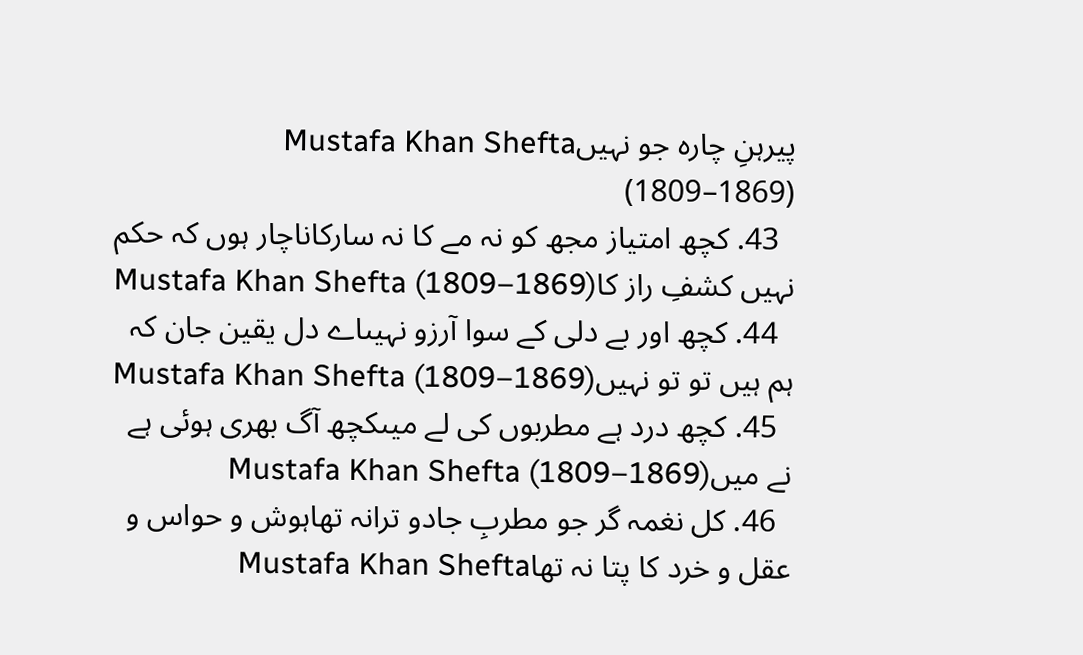پیرہنِ چارہ جو نہیںMustafa Khan Shefta (1809–1869)
  43. کچھ امتیاز مجھ کو نہ مے کا نہ سارکاناچار ہوں کہ حکم نہیں کشفِ راز کاMustafa Khan Shefta (1809–1869)
  44. کچھ اور بے دلی کے سوا آرزو نہیںاے دل یقین جان کہ ہم ہیں تو تو نہیںMustafa Khan Shefta (1809–1869)
  45. کچھ درد ہے مطربوں کی لے میںکچھ آگ بھری ہوئی ہے نے میںMustafa Khan Shefta (1809–1869)
  46. کل نغمہ گر جو مطربِ جادو ترانہ تھاہوش و حواس و عقل و خرد کا پتا نہ تھاMustafa Khan Shefta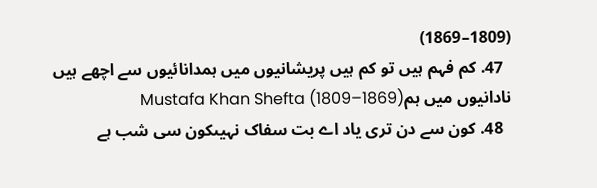(1809–1869)
  47. کم فہم ہیں تو کم ہیں پریشانیوں میں ہمدانائیوں سے اچھے ہیں نادانیوں میں ہمMustafa Khan Shefta (1809–1869)
  48. کون سے دن تری یاد اے بت سفاک نہیںکون سی شب ہے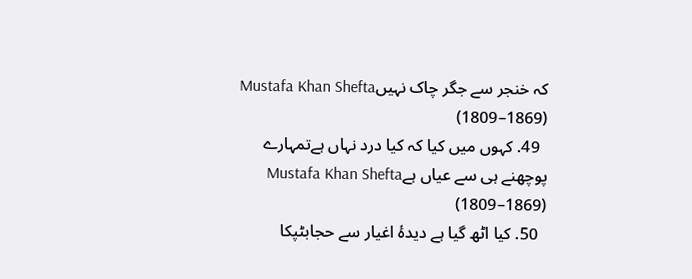کہ خنجر سے جگر چاک نہیںMustafa Khan Shefta (1809–1869)
  49. کہوں میں کیا کہ کیا درد نہاں ہےتمہارے پوچھنے ہی سے عیاں ہےMustafa Khan Shefta (1809–1869)
  50. کیا اٹھ گیا ہے دیدۂ اغیار سے حجابٹپکا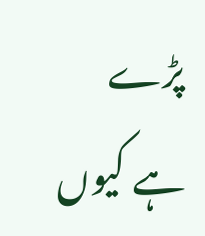پڑے ہے کیوں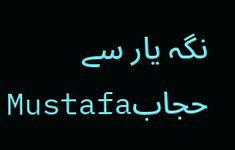نگہ یار سے حجابMustafa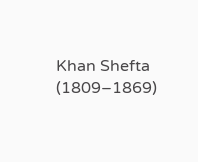Khan Shefta (1809–1869)